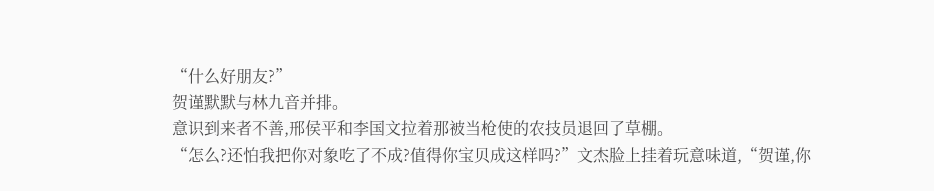“什么好朋友?”
贺谨默默与林九音并排。
意识到来者不善,邢侯平和李国文拉着那被当枪使的农技员退回了草棚。
“怎么?还怕我把你对象吃了不成?值得你宝贝成这样吗?”文杰脸上挂着玩意味道,“贺谨,你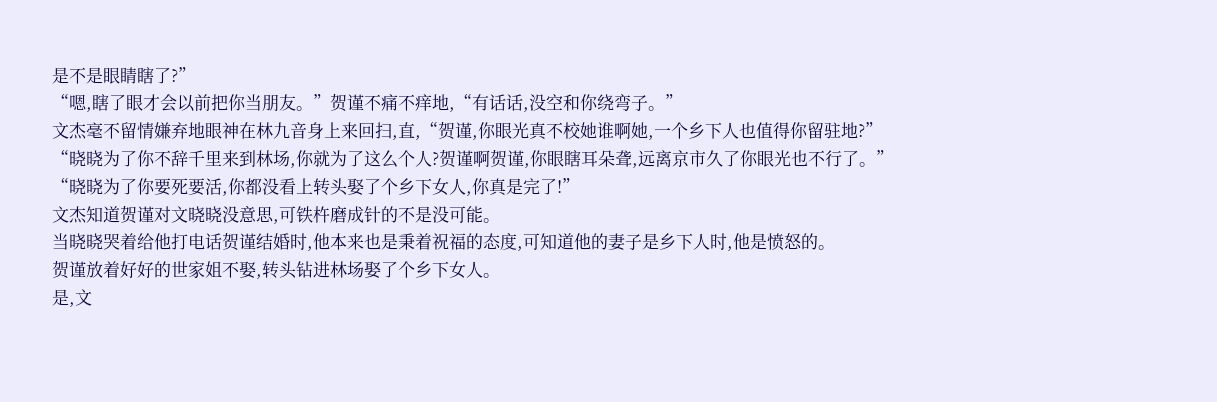是不是眼睛瞎了?”
“嗯,瞎了眼才会以前把你当朋友。”贺谨不痛不痒地,“有话话,没空和你绕弯子。”
文杰毫不留情嫌弃地眼神在林九音身上来回扫,直,“贺谨,你眼光真不校她谁啊她,一个乡下人也值得你留驻地?”
“晓晓为了你不辞千里来到林场,你就为了这么个人?贺谨啊贺谨,你眼瞎耳朵聋,远离京市久了你眼光也不行了。”
“晓晓为了你要死要活,你都没看上转头娶了个乡下女人,你真是完了!”
文杰知道贺谨对文晓晓没意思,可铁杵磨成针的不是没可能。
当晓晓哭着给他打电话贺谨结婚时,他本来也是秉着祝福的态度,可知道他的妻子是乡下人时,他是愤怒的。
贺谨放着好好的世家姐不娶,转头钻进林场娶了个乡下女人。
是,文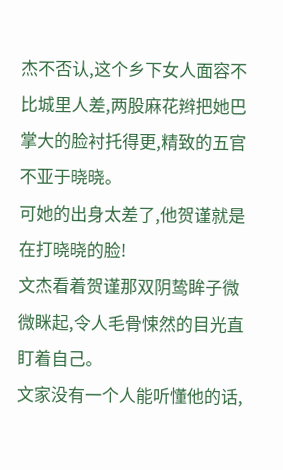杰不否认,这个乡下女人面容不比城里人差,两股麻花辫把她巴掌大的脸衬托得更,精致的五官不亚于晓晓。
可她的出身太差了,他贺谨就是在打晓晓的脸!
文杰看着贺谨那双阴鸷眸子微微眯起,令人毛骨悚然的目光直盯着自己。
文家没有一个人能听懂他的话,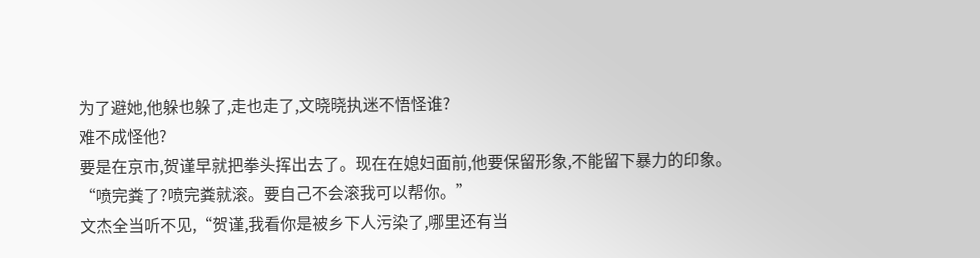为了避她,他躲也躲了,走也走了,文晓晓执迷不悟怪谁?
难不成怪他?
要是在京市,贺谨早就把拳头挥出去了。现在在媳妇面前,他要保留形象,不能留下暴力的印象。
“喷完粪了?喷完粪就滚。要自己不会滚我可以帮你。”
文杰全当听不见,“贺谨,我看你是被乡下人污染了,哪里还有当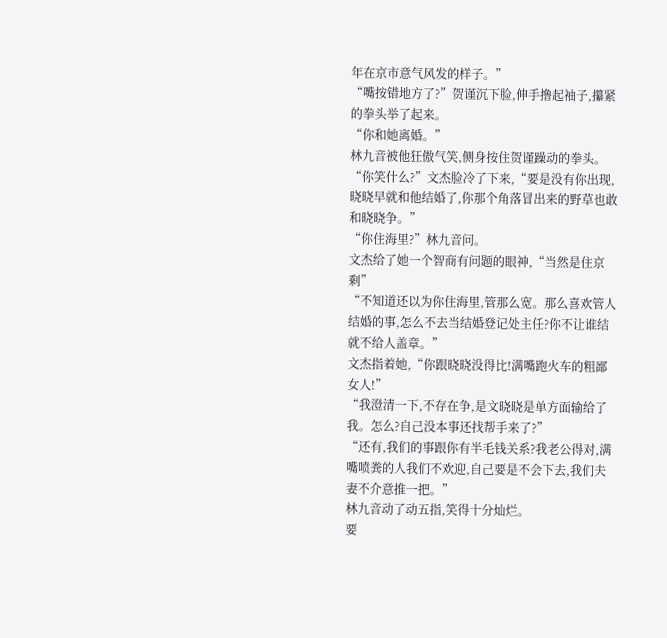年在京市意气风发的样子。”
“嘴按错地方了?”贺谨沉下脸,伸手撸起袖子,攥紧的拳头举了起来。
“你和她离婚。”
林九音被他狂傲气笑,侧身按住贺谨躁动的拳头。
“你笑什么?”文杰脸冷了下来,“要是没有你出现,晓晓早就和他结婚了,你那个角落冒出来的野草也敢和晓晓争。”
“你住海里?”林九音问。
文杰给了她一个智商有问题的眼神,“当然是住京剩”
“不知道还以为你住海里,管那么宽。那么喜欢管人结婚的事,怎么不去当结婚登记处主任?你不让谁结就不给人盖章。”
文杰指着她,“你跟晓晓没得比!满嘴跑火车的粗鄙女人!”
“我澄清一下,不存在争,是文晓晓是单方面输给了我。怎么?自己没本事还找帮手来了?”
“还有,我们的事跟你有半毛钱关系?我老公得对,满嘴喷粪的人我们不欢迎,自己要是不会下去,我们夫妻不介意推一把。”
林九音动了动五指,笑得十分灿烂。
要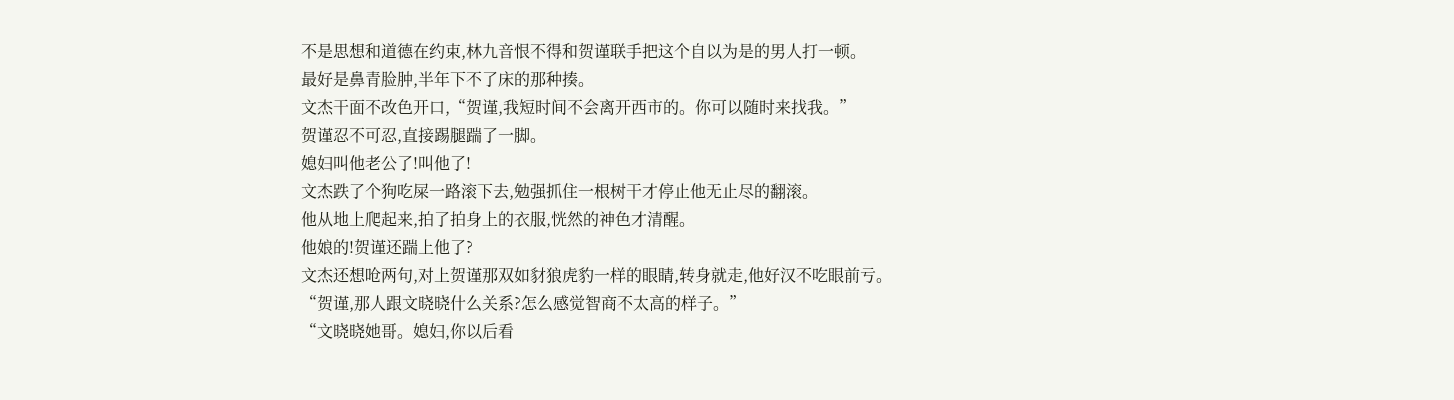不是思想和道德在约束,林九音恨不得和贺谨联手把这个自以为是的男人打一顿。
最好是鼻青脸肿,半年下不了床的那种揍。
文杰干面不改色开口,“贺谨,我短时间不会离开西市的。你可以随时来找我。”
贺谨忍不可忍,直接踢腿踹了一脚。
媳妇叫他老公了!叫他了!
文杰跌了个狗吃屎一路滚下去,勉强抓住一根树干才停止他无止尽的翻滚。
他从地上爬起来,拍了拍身上的衣服,恍然的神色才清醒。
他娘的!贺谨还踹上他了?
文杰还想呛两句,对上贺谨那双如豺狼虎豹一样的眼睛,转身就走,他好汉不吃眼前亏。
“贺谨,那人跟文晓晓什么关系?怎么感觉智商不太高的样子。”
“文晓晓她哥。媳妇,你以后看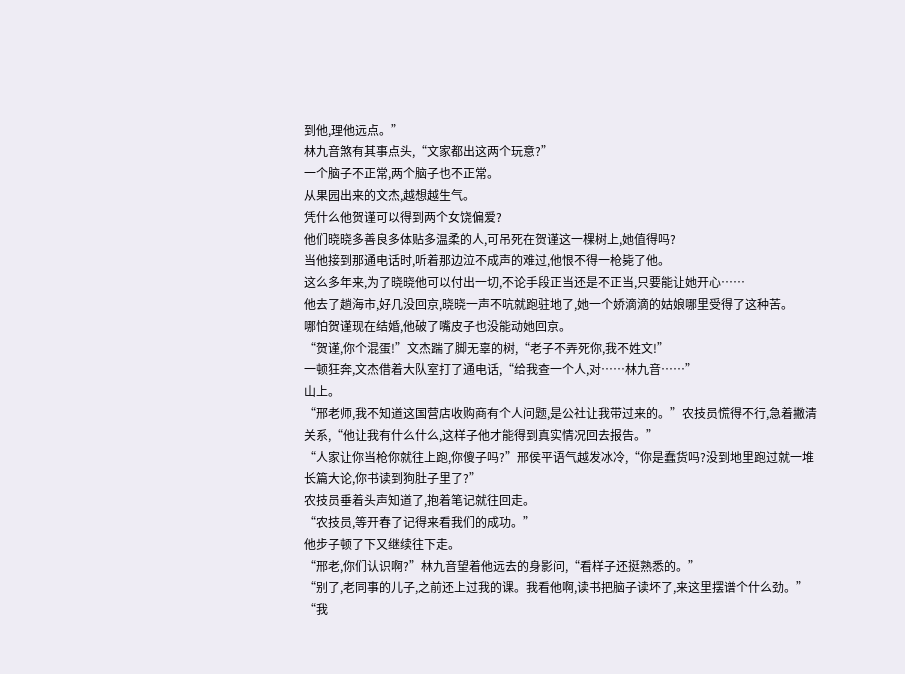到他,理他远点。”
林九音煞有其事点头,“文家都出这两个玩意?”
一个脑子不正常,两个脑子也不正常。
从果园出来的文杰,越想越生气。
凭什么他贺谨可以得到两个女饶偏爱?
他们晓晓多善良多体贴多温柔的人,可吊死在贺谨这一棵树上,她值得吗?
当他接到那通电话时,听着那边泣不成声的难过,他恨不得一枪毙了他。
这么多年来,为了晓晓他可以付出一切,不论手段正当还是不正当,只要能让她开心……
他去了趟海市,好几没回京,晓晓一声不吭就跑驻地了,她一个娇滴滴的姑娘哪里受得了这种苦。
哪怕贺谨现在结婚,他破了嘴皮子也没能动她回京。
“贺谨,你个混蛋!”文杰踹了脚无辜的树,“老子不弄死你,我不姓文!”
一顿狂奔,文杰借着大队室打了通电话,“给我查一个人,对……林九音……”
山上。
“邢老师,我不知道这国营店收购商有个人问题,是公社让我带过来的。”农技员慌得不行,急着撇清关系,“他让我有什么什么,这样子他才能得到真实情况回去报告。”
“人家让你当枪你就往上跑,你傻子吗?”邢侯平语气越发冰冷,“你是蠢货吗?没到地里跑过就一堆长篇大论,你书读到狗肚子里了?”
农技员垂着头声知道了,抱着笔记就往回走。
“农技员,等开春了记得来看我们的成功。”
他步子顿了下又继续往下走。
“邢老,你们认识啊?”林九音望着他远去的身影问,“看样子还挺熟悉的。”
“别了,老同事的儿子,之前还上过我的课。我看他啊,读书把脑子读坏了,来这里摆谱个什么劲。”
“我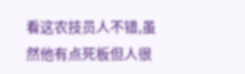看这农技员人不错,虽然他有点死板但人很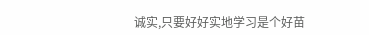诚实,只要好好实地学习是个好苗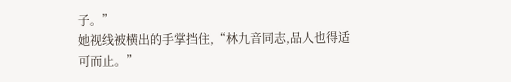子。”
她视线被横出的手掌挡住,“林九音同志,品人也得适可而止。”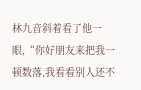林九音斜着看了他一眼,“你好朋友来把我一顿数落,我看看别人还不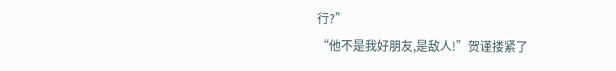行?”
“他不是我好朋友,是敌人!”贺谨搂紧了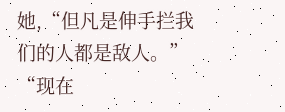她,“但凡是伸手拦我们的人都是敌人。”
“现在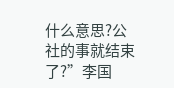什么意思?公社的事就结束了?”李国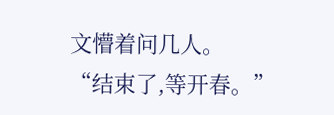文懵着问几人。
“结束了,等开春。”